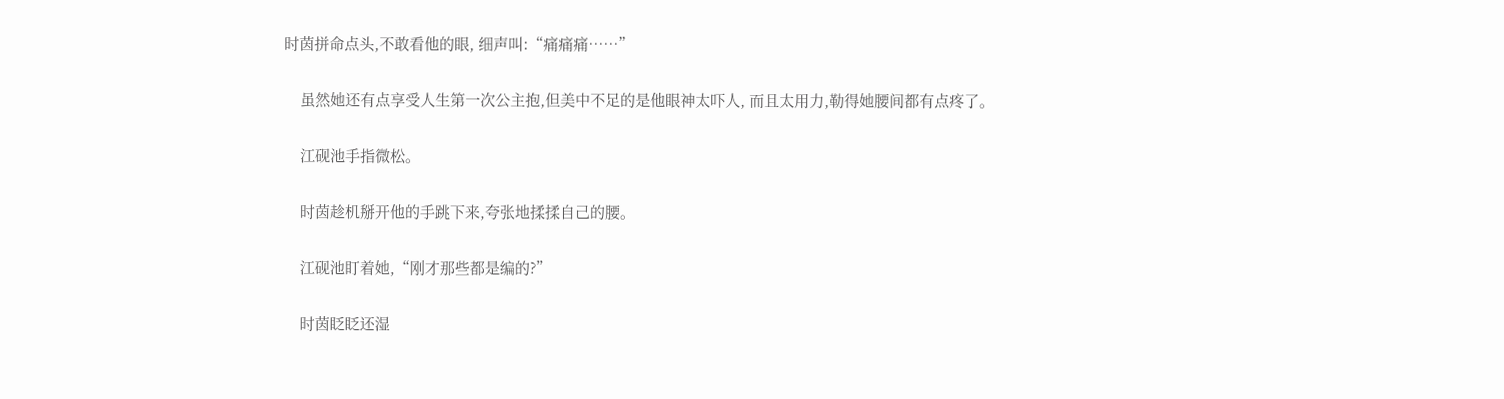时茵拼命点头,不敢看他的眼, 细声叫:“痛痛痛……”

    虽然她还有点享受人生第一次公主抱,但美中不足的是他眼神太吓人, 而且太用力,勒得她腰间都有点疼了。

    江砚池手指微松。

    时茵趁机掰开他的手跳下来,夸张地揉揉自己的腰。

    江砚池盯着她,“刚才那些都是编的?”

    时茵眨眨还湿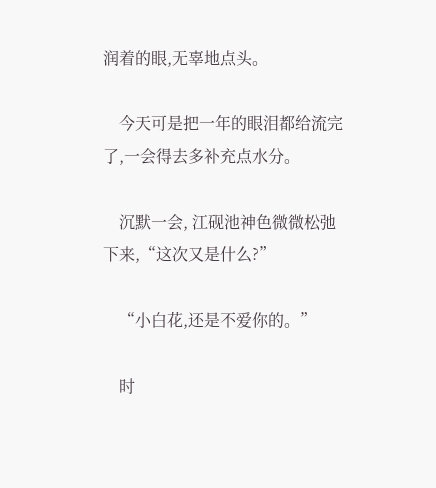润着的眼,无辜地点头。

    今天可是把一年的眼泪都给流完了,一会得去多补充点水分。

    沉默一会, 江砚池神色微微松弛下来,“这次又是什么?”

    “小白花,还是不爱你的。”

    时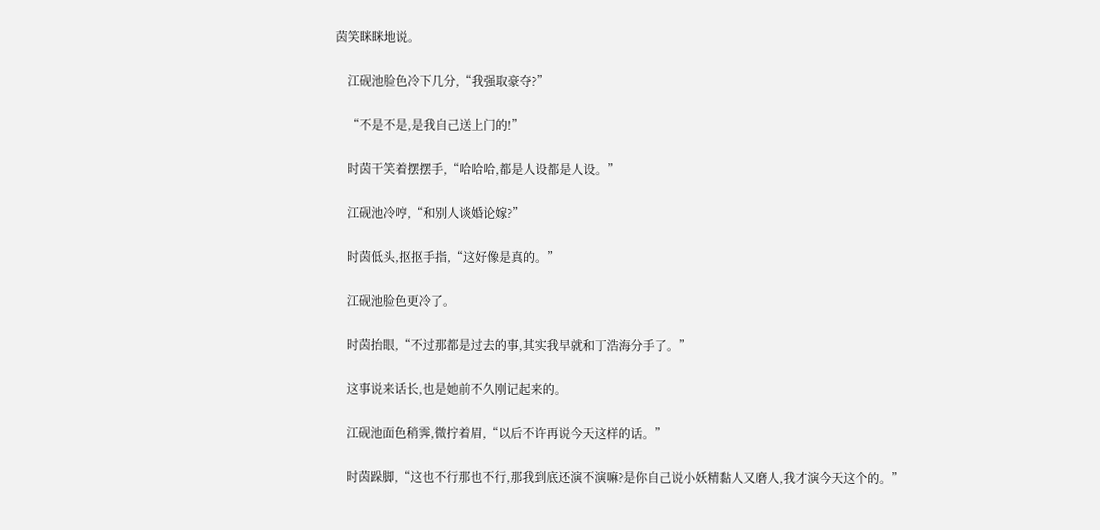茵笑眯眯地说。

    江砚池脸色冷下几分,“我强取豪夺?”

    “不是不是,是我自己送上门的!”

    时茵干笑着摆摆手,“哈哈哈,都是人设都是人设。”

    江砚池冷哼,“和别人谈婚论嫁?”

    时茵低头,抠抠手指,“这好像是真的。”

    江砚池脸色更冷了。

    时茵抬眼,“不过那都是过去的事,其实我早就和丁浩海分手了。”

    这事说来话长,也是她前不久刚记起来的。

    江砚池面色稍霁,微拧着眉,“以后不许再说今天这样的话。”

    时茵跺脚,“这也不行那也不行,那我到底还演不演嘛?是你自己说小妖精黏人又磨人,我才演今天这个的。”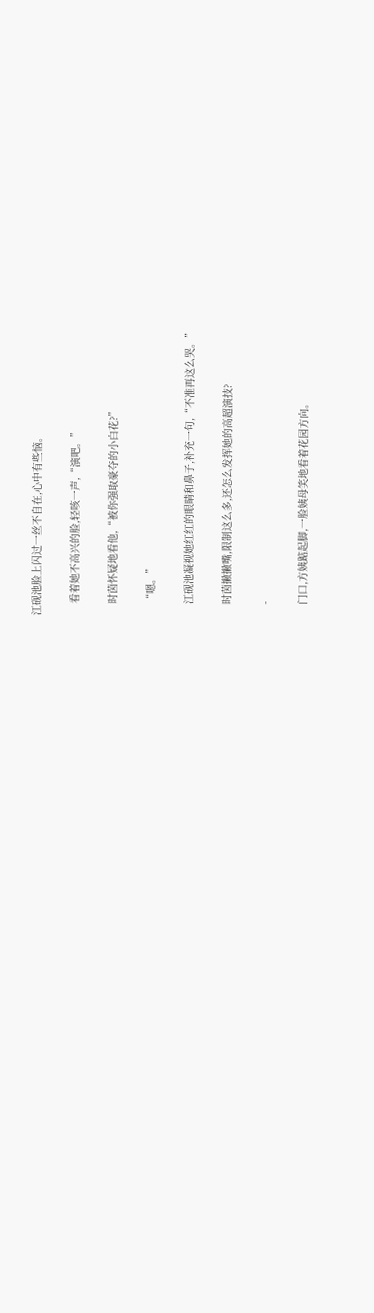江砚池脸上闪过一丝不自在,心中有些恼。

    看着她不高兴的脸,轻咳一声,“演吧。”

    时茵怀疑地看他,“被你强取豪夺的小白花?”

    “嗯。”

    江砚池凝视她红红的眼睛和鼻子,补充一句,“不准再这么哭。”

    时茵撇撇嘴,限制这么多,还怎么发挥她的高超演技?

    -

    门口,方姨踮起脚,一脸姨母笑地看着花园方向。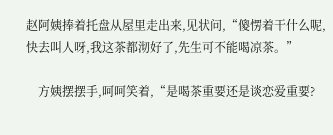赵阿姨捧着托盘从屋里走出来,见状问,“傻愣着干什么呢,快去叫人呀,我这茶都沏好了,先生可不能喝凉茶。”

    方姨摆摆手,呵呵笑着,“是喝茶重要还是谈恋爱重要?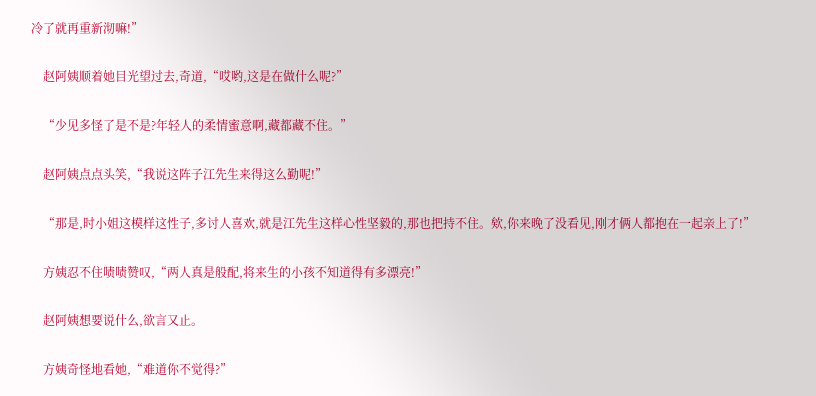冷了就再重新沏嘛!”

    赵阿姨顺着她目光望过去,奇道,“哎哟,这是在做什么呢?”

    “少见多怪了是不是?年轻人的柔情蜜意啊,藏都藏不住。”

    赵阿姨点点头笑,“我说这阵子江先生来得这么勤呢!”

    “那是,时小姐这模样这性子,多讨人喜欢,就是江先生这样心性坚毅的,那也把持不住。欸,你来晚了没看见,刚才俩人都抱在一起亲上了!”

    方姨忍不住啧啧赞叹,“两人真是般配,将来生的小孩不知道得有多漂亮!”

    赵阿姨想要说什么,欲言又止。

    方姨奇怪地看她,“难道你不觉得?”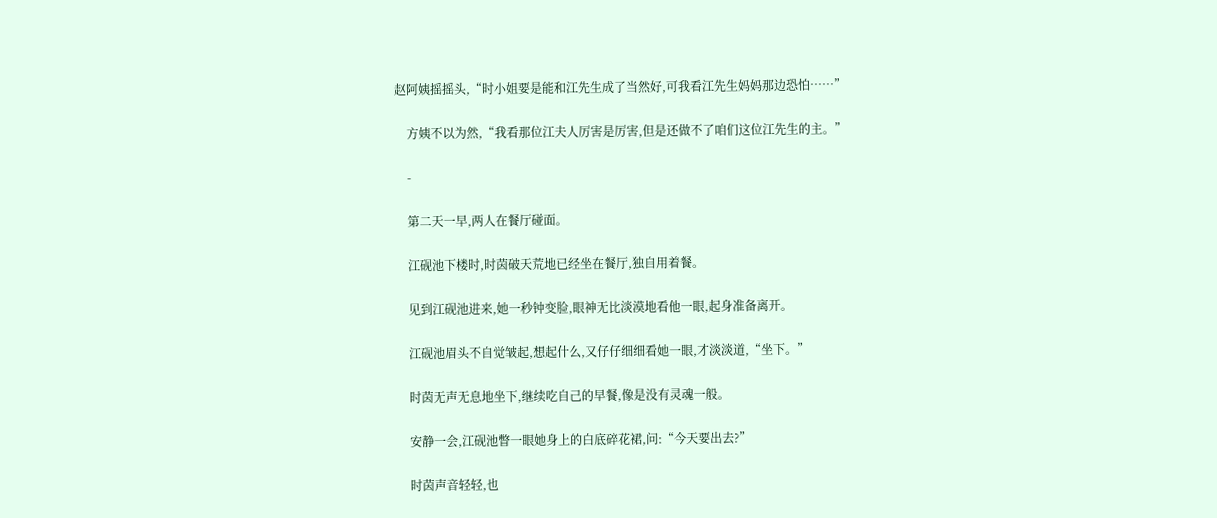赵阿姨摇摇头,“时小姐要是能和江先生成了当然好,可我看江先生妈妈那边恐怕……”

    方姨不以为然,“我看那位江夫人厉害是厉害,但是还做不了咱们这位江先生的主。”

    -

    第二天一早,两人在餐厅碰面。

    江砚池下楼时,时茵破天荒地已经坐在餐厅,独自用着餐。

    见到江砚池进来,她一秒钟变脸,眼神无比淡漠地看他一眼,起身准备离开。

    江砚池眉头不自觉皱起,想起什么,又仔仔细细看她一眼,才淡淡道,“坐下。”

    时茵无声无息地坐下,继续吃自己的早餐,像是没有灵魂一般。

    安静一会,江砚池瞥一眼她身上的白底碎花裙,问:“今天要出去?”

    时茵声音轻轻,也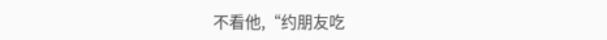不看他,“约朋友吃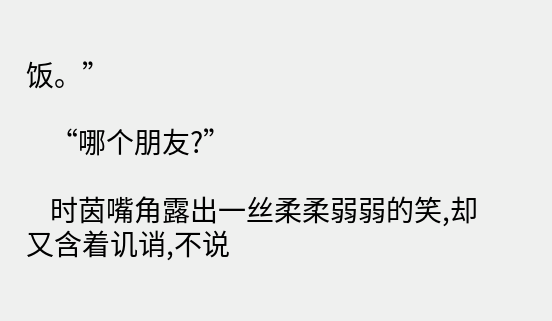饭。”

    “哪个朋友?”

    时茵嘴角露出一丝柔柔弱弱的笑,却又含着讥诮,不说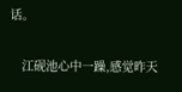话。

    江砚池心中一躁,感觉昨天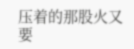压着的那股火又要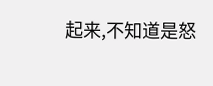起来,不知道是怒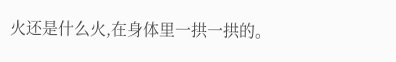火还是什么火,在身体里一拱一拱的。